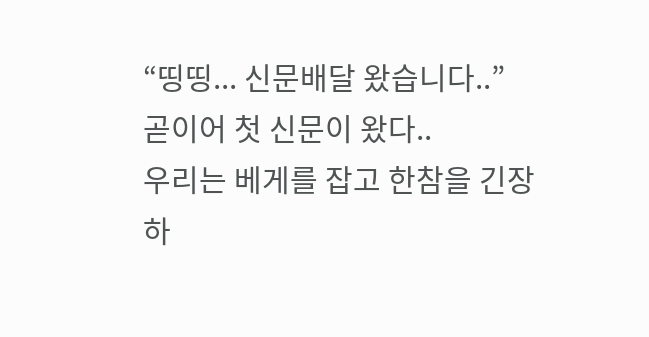“띵띵... 신문배달 왔습니다..”
곧이어 첫 신문이 왔다..
우리는 베게를 잡고 한참을 긴장하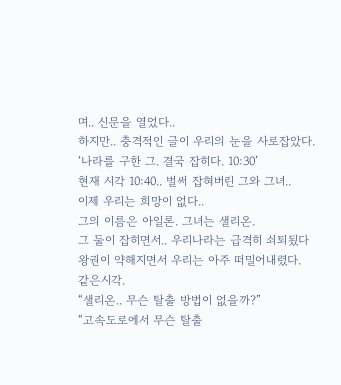며.. 신문을 열었다..
하지만.. 충격적인 글이 우리의 눈을 사로잡았다.
‘나라를 구한 그. 결국 잡히다. 10:30’
현재 시각 10:40.. 벌써 잡혀버린 그와 그녀..
이제 우리는 희망이 없다..
그의 이름은 아일론. 그녀는 샐리온.
그 둘이 잡히면서.. 우리나라는 급격히 쇠퇴됬다
왕권이 약해지면서 우리는 아주 떠밀어내렸다.
같은시각.
“샐리온.. 무슨 탈출 방법이 없을까?”
“고속도로에서 무슨 탈출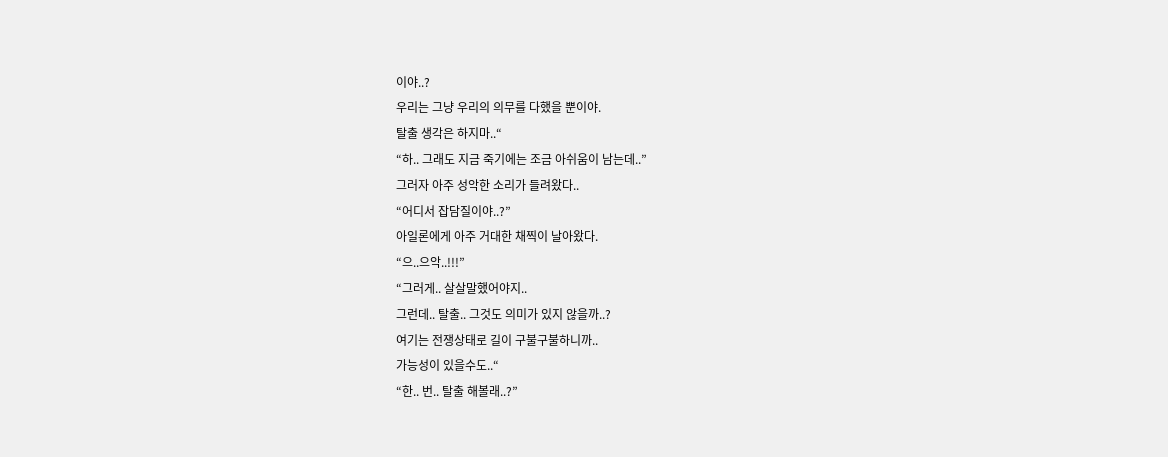이야..?
우리는 그냥 우리의 의무를 다했을 뿐이야.
탈출 생각은 하지마..“
“하.. 그래도 지금 죽기에는 조금 아쉬움이 남는데..”
그러자 아주 성악한 소리가 들려왔다..
“어디서 잡담질이야..?”
아일론에게 아주 거대한 채찍이 날아왔다.
“으..으악..!!!”
“그러게.. 살살말했어야지..
그런데.. 탈출.. 그것도 의미가 있지 않을까..?
여기는 전쟁상태로 길이 구불구불하니까..
가능성이 있을수도..“
“한.. 번.. 탈출 해볼래..?”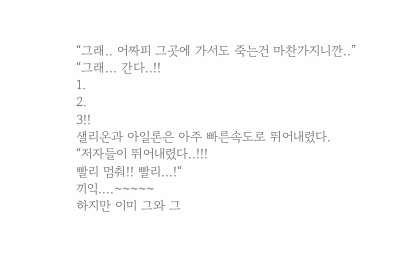“그래.. 어짜피 그곳에 가서도 죽는건 마찬가지니깐..”
“그래... 간다..!!
1.
2.
3!!
샐리온과 아일론은 아주 빠른속도로 뛰어내렸다.
“저자들이 뛰어내렸다..!!!
빨리 멈춰!! 빨리...!“
끼익....~~~~~
하지만 이미 그와 그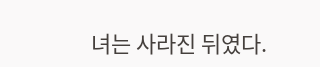녀는 사라진 뒤였다.